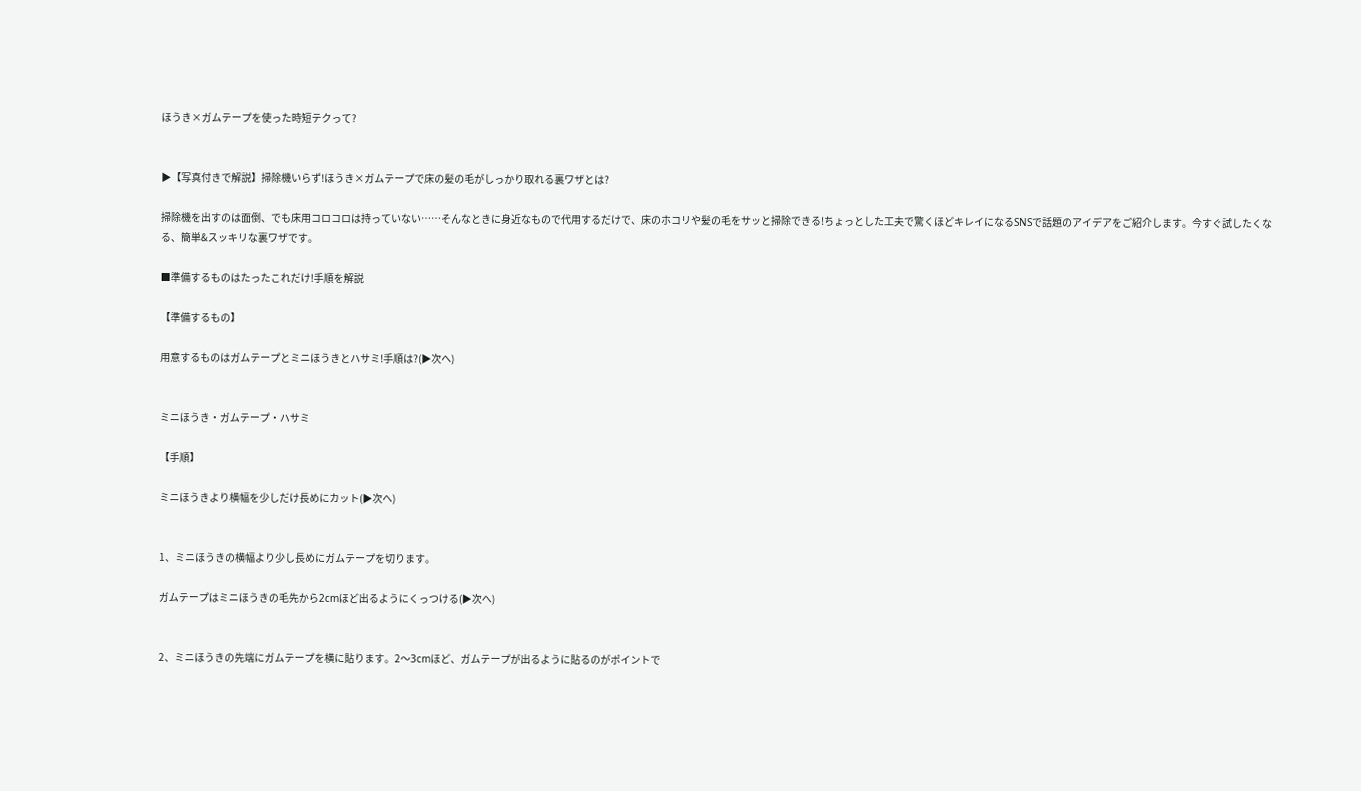ほうき×ガムテープを使った時短テクって?


▶【写真付きで解説】掃除機いらず!ほうき×ガムテープで床の髪の毛がしっかり取れる裏ワザとは?

掃除機を出すのは面倒、でも床用コロコロは持っていない……そんなときに身近なもので代用するだけで、床のホコリや髪の毛をサッと掃除できる!ちょっとした工夫で驚くほどキレイになるSNSで話題のアイデアをご紹介します。今すぐ試したくなる、簡単&スッキリな裏ワザです。

■準備するものはたったこれだけ!手順を解説

【準備するもの】

用意するものはガムテープとミニほうきとハサミ!手順は?(▶次へ)


ミニほうき・ガムテープ・ハサミ

【手順】

ミニほうきより横幅を少しだけ長めにカット(▶次へ)


1、ミニほうきの横幅より少し長めにガムテープを切ります。

ガムテープはミニほうきの毛先から2cmほど出るようにくっつける(▶次へ)


2、ミニほうきの先端にガムテープを横に貼ります。2〜3cmほど、ガムテープが出るように貼るのがポイントで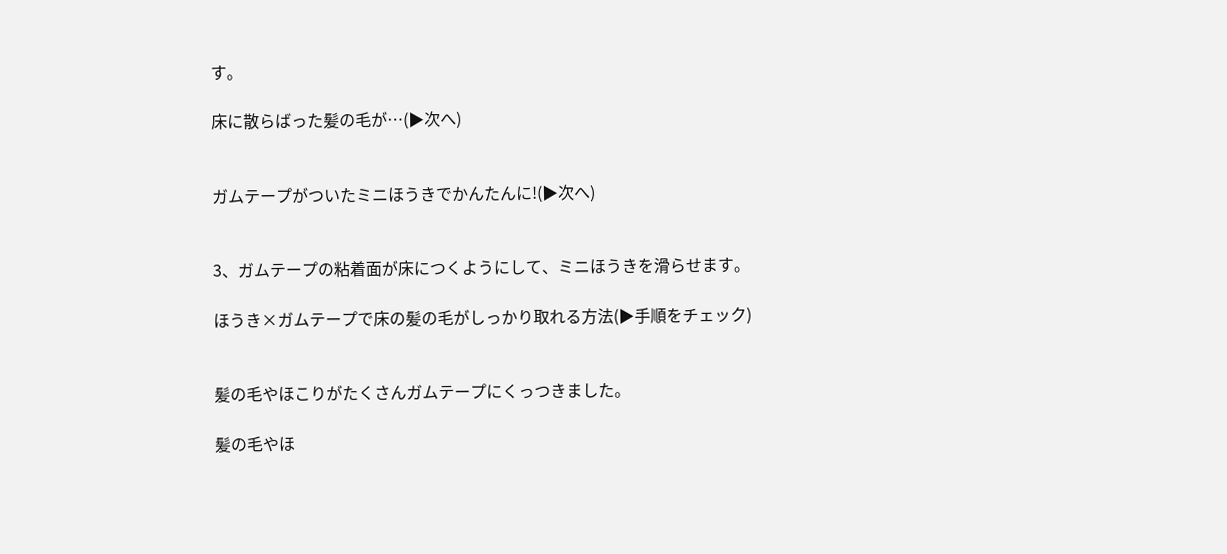す。

床に散らばった髪の毛が…(▶次へ)


ガムテープがついたミニほうきでかんたんに!(▶次へ)


3、ガムテープの粘着面が床につくようにして、ミニほうきを滑らせます。

ほうき×ガムテープで床の髪の毛がしっかり取れる方法(▶手順をチェック)


髪の毛やほこりがたくさんガムテープにくっつきました。

髪の毛やほ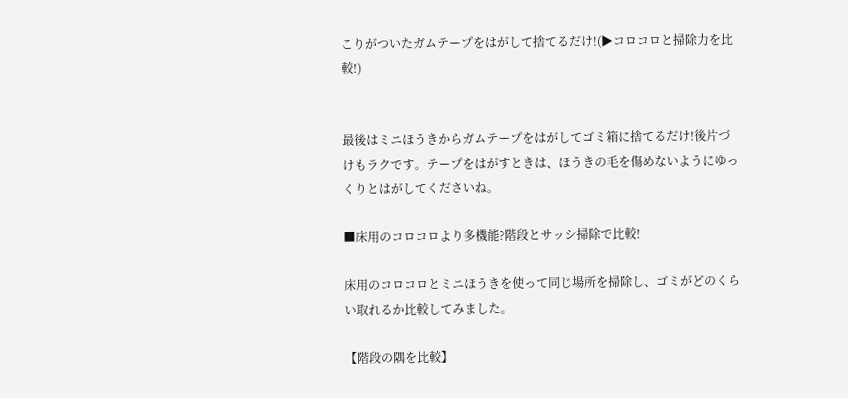こりがついたガムテープをはがして捨てるだけ!(▶コロコロと掃除力を比較!)


最後はミニほうきからガムテープをはがしてゴミ箱に捨てるだけ!後片づけもラクです。テープをはがすときは、ほうきの毛を傷めないようにゆっくりとはがしてくださいね。

■床用のコロコロより多機能?階段とサッシ掃除で比較!

床用のコロコロとミニほうきを使って同じ場所を掃除し、ゴミがどのくらい取れるか比較してみました。

【階段の隅を比較】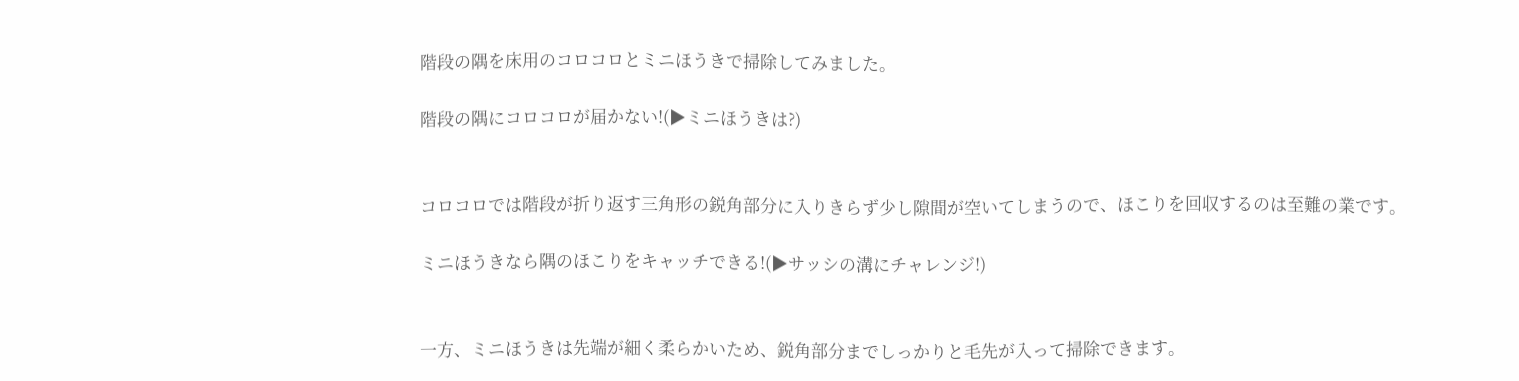階段の隅を床用のコロコロとミニほうきで掃除してみました。

階段の隅にコロコロが届かない!(▶ミニほうきは?)


コロコロでは階段が折り返す三角形の鋭角部分に入りきらず少し隙間が空いてしまうので、ほこりを回収するのは至難の業です。

ミニほうきなら隅のほこりをキャッチできる!(▶サッシの溝にチャレンジ!)


一方、ミニほうきは先端が細く柔らかいため、鋭角部分までしっかりと毛先が入って掃除できます。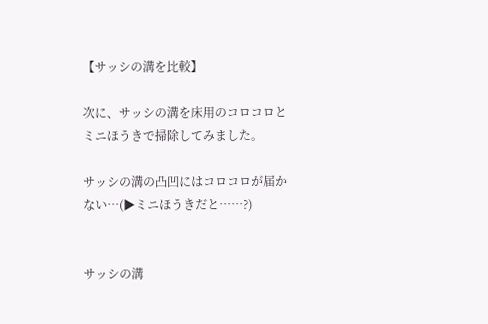【サッシの溝を比較】

次に、サッシの溝を床用のコロコロとミニほうきで掃除してみました。

サッシの溝の凸凹にはコロコロが届かない…(▶ミニほうきだと……?)


サッシの溝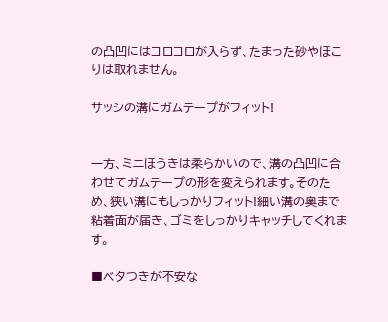の凸凹にはコロコロが入らず、たまった砂やほこりは取れません。

サッシの溝にガムテープがフィット!


一方、ミニほうきは柔らかいので、溝の凸凹に合わせてガムテープの形を変えられます。そのため、狭い溝にもしっかりフィット!細い溝の奥まで粘着面が届き、ゴミをしっかりキャッチしてくれます。

■ベタつきが不安な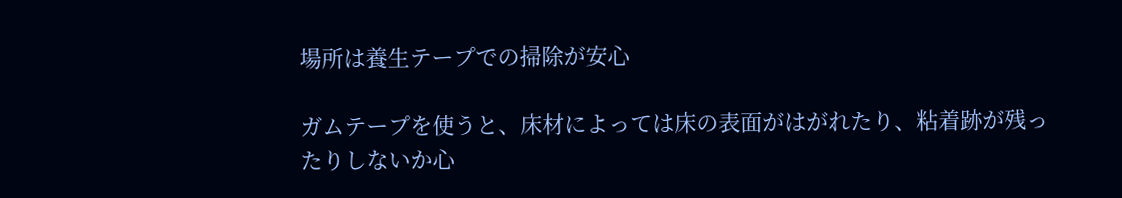場所は養生テープでの掃除が安心

ガムテープを使うと、床材によっては床の表面がはがれたり、粘着跡が残ったりしないか心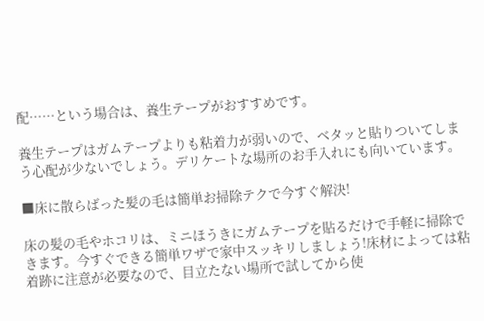配……という場合は、養生テープがおすすめです。

養生テープはガムテープよりも粘着力が弱いので、ベタッと貼りついてしまう心配が少ないでしょう。デリケートな場所のお手入れにも向いています。

■床に散らばった髪の毛は簡単お掃除テクで今すぐ解決!

床の髪の毛やホコリは、ミニほうきにガムテープを貼るだけで手軽に掃除できます。今すぐできる簡単ワザで家中スッキリしましょう!床材によっては粘着跡に注意が必要なので、目立たない場所で試してから使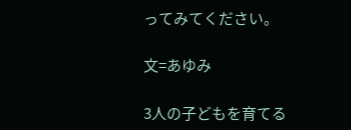ってみてください。

文=あゆみ

3人の子どもを育てる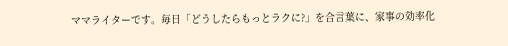ママライターです。毎日「どうしたらもっとラクに?」を合言葉に、家事の効率化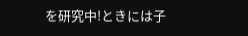を研究中!ときには子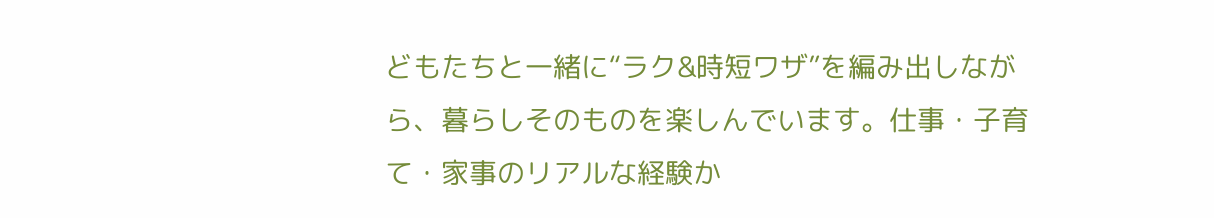どもたちと一緒に“ラク&時短ワザ”を編み出しながら、暮らしそのものを楽しんでいます。仕事・子育て・家事のリアルな経験か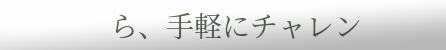ら、手軽にチャレン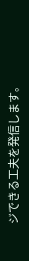ジできる工夫を発信します。